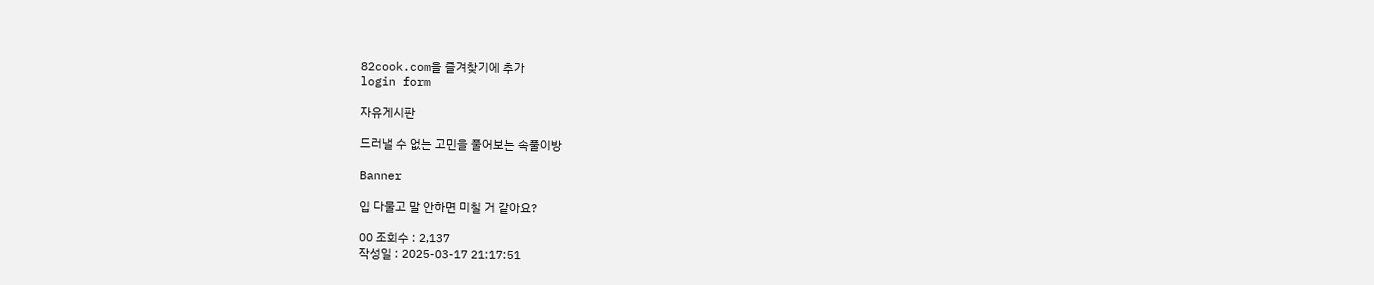82cook.com을 즐겨찾기에 추가
login form

자유게시판

드러낼 수 없는 고민을 풀어보는 속풀이방

Banner

입 다물고 말 안하면 미칠 거 같아요?

00 조회수 : 2,137
작성일 : 2025-03-17 21:17:51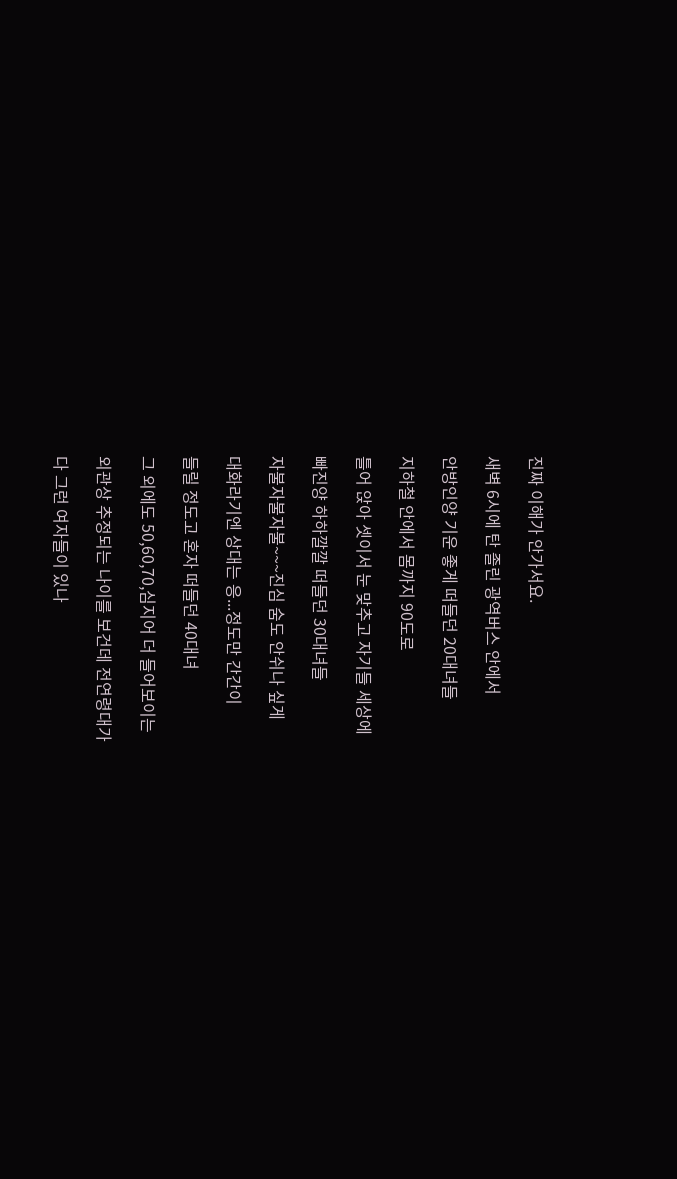진짜 이해가 안가서요.

새벽 6시에 탄 졸린 광역버스 안에서

안방인양 기운 좋게 떠들던 20대녀들

지하철 안에서 몸까지 90도로

틀어 앉아 셋이서 눈 맞추고 자기들 세상에

빠진양 하하깔깔 떠들던 30대녀들

자불자불자불~~~진심 숨도 안쉬나 싶게

대화라기엔 상대는 응...정도만 간간이

들릴 정도고 혼자 떠들던 40대녀

그 외에도 50,60,70,심지어 더 들어보이는

외관상 추정되는 나이를 보건데 전연령대가

다 그런 여자들이 있나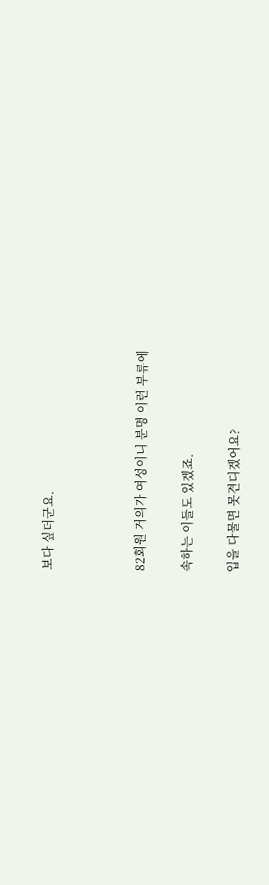보다 싶더군요.



82회원 거의가 여성이니 분명 이런 부류에

속하는 이들도 있겠죠.

입을 다물면 못견디겠어요?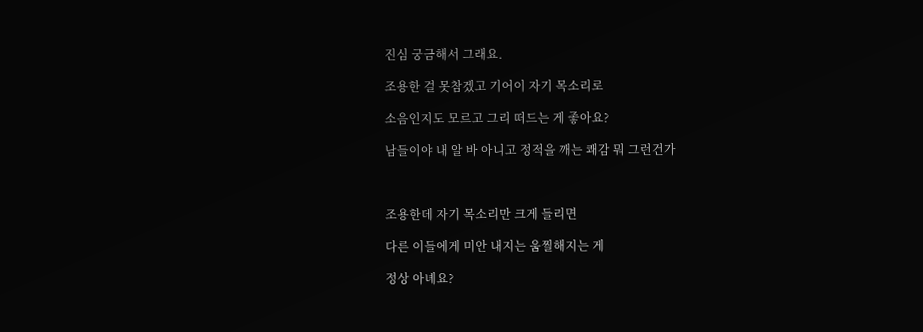진심 궁금해서 그래요.

조용한 걸 못참겠고 기어이 자기 목소리로

소음인지도 모르고 그리 떠드는 게 좋아요?

남들이야 내 알 바 아니고 정적을 깨는 쾌감 뭐 그런건가



조용한데 자기 목소리만 크게 들리면

다른 이들에게 미안 내지는 움찔해지는 게

정상 아녜요?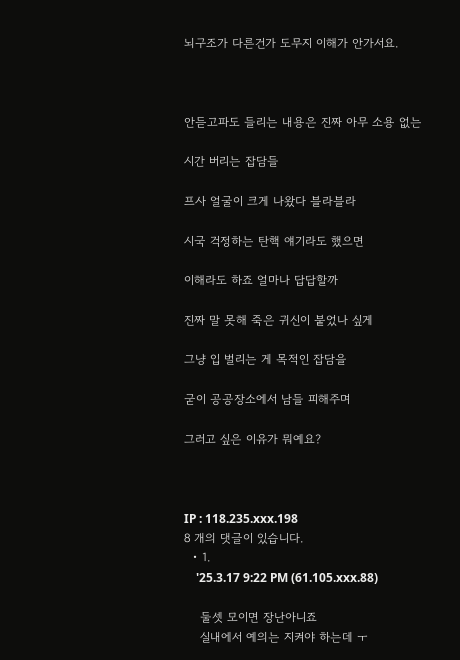뇌구조가 다른건가 도무지 이해가 안가서요.



안듣고파도 들리는 내용은 진짜 아무 소용 없는

시간 버리는 잡담들

프사 얼굴이 크게 나왔다 블라블라

시국 걱정하는 탄핵 얘기라도 했으면

이해라도 하죠 얼마나 답답할까

진짜 말 못해 죽은 귀신이 붙었나 싶게

그냥 입 벌리는 게 목적인 잡담을

굳이 공공장소에서 남들 피해주며

그러고 싶은 이유가 뭐예요?



IP : 118.235.xxx.198
8 개의 댓글이 있습니다.
  • 1.
    '25.3.17 9:22 PM (61.105.xxx.88)

    둘셋 모이면 장난아니죠
    실내에서 예의는 지켜야 하는데 ㅜ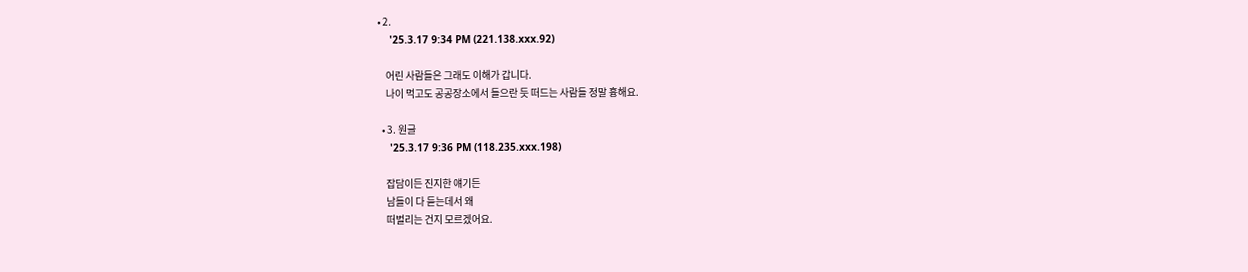• 2.
    '25.3.17 9:34 PM (221.138.xxx.92)

    어린 사람들은 그래도 이해가 갑니다.
    나이 먹고도 공공장소에서 들으란 듯 떠드는 사람들 정말 흉해요.

  • 3. 원글
    '25.3.17 9:36 PM (118.235.xxx.198)

    잡담이든 진지한 얘기든
    남들이 다 듣는데서 왜
    떠벌리는 건지 모르겠어요.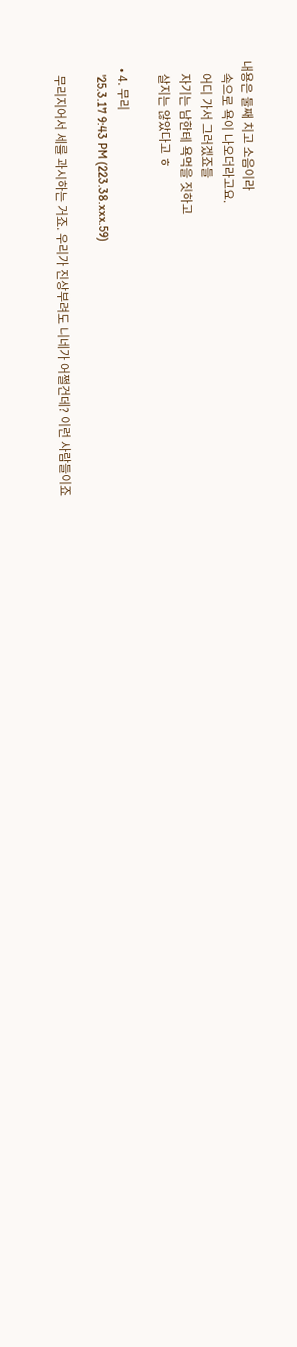내용은 둘째 치고 소음이라
    속으로 욕이 나오더라고요.
    어디 가서 그러겠죠들
    자기는 남한테 욕먹을 짓하고
    살지는 않았다고 ㅎ

  • 4. 무리
    '25.3.17 9:43 PM (223.38.xxx.59)

    무리지어서 세를 과시하는 거죠. 우리가 진상부려도 니네가 어쩔건데? 이런 사람들이죠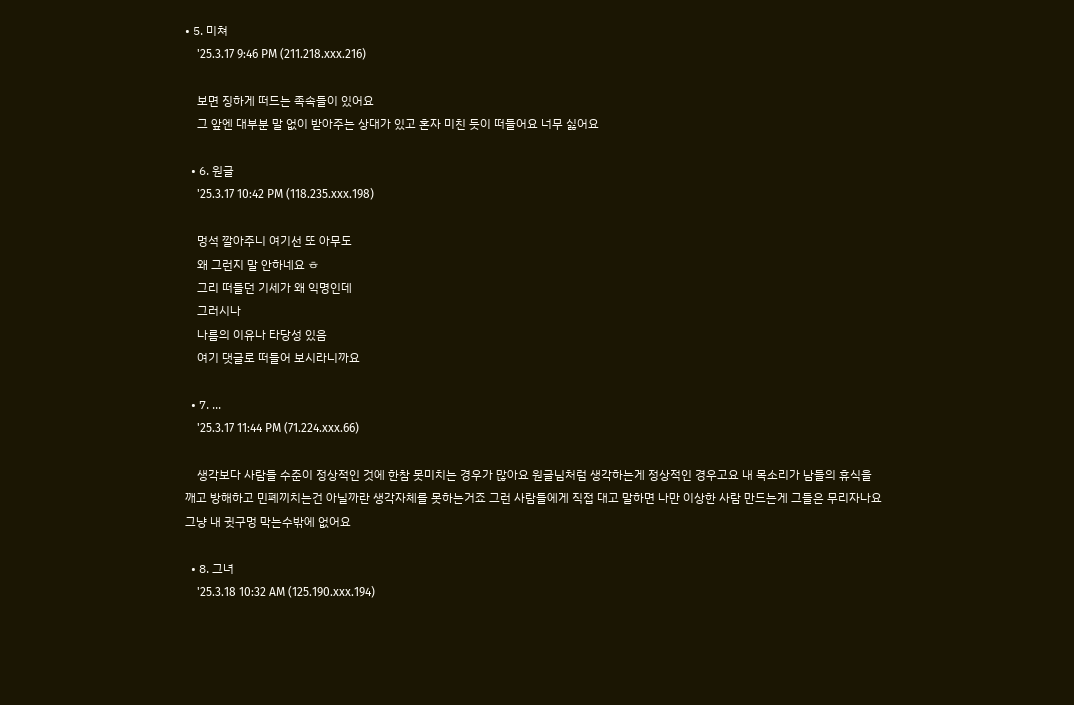• 5. 미쳐
    '25.3.17 9:46 PM (211.218.xxx.216)

    보면 징하게 떠드는 족속들이 있어요
    그 앞엔 대부분 말 없이 받아주는 상대가 있고 혼자 미친 듯이 떠들어요 너무 싫어요

  • 6. 원글
    '25.3.17 10:42 PM (118.235.xxx.198)

    멍석 깔아주니 여기선 또 아무도
    왜 그런지 말 안하네요 ㅎ
    그리 떠들던 기세가 왜 익명인데
    그러시나
    나름의 이유나 타당성 있음
    여기 댓글로 떠들어 보시라니까요

  • 7. ...
    '25.3.17 11:44 PM (71.224.xxx.66)

    생각보다 사람들 수준이 정상적인 것에 한참 못미치는 경우가 많아요 원글님처럼 생각하는게 정상적인 경우고요 내 목소리가 남들의 휴식을 깨고 방해하고 민폐끼치는건 아닐까란 생각자체를 못하는거죠 그런 사람들에게 직접 대고 말하면 나만 이상한 사람 만드는게 그들은 무리자나요 그냥 내 귓구멍 막는수밖에 없어요

  • 8. 그녀
    '25.3.18 10:32 AM (125.190.xxx.194)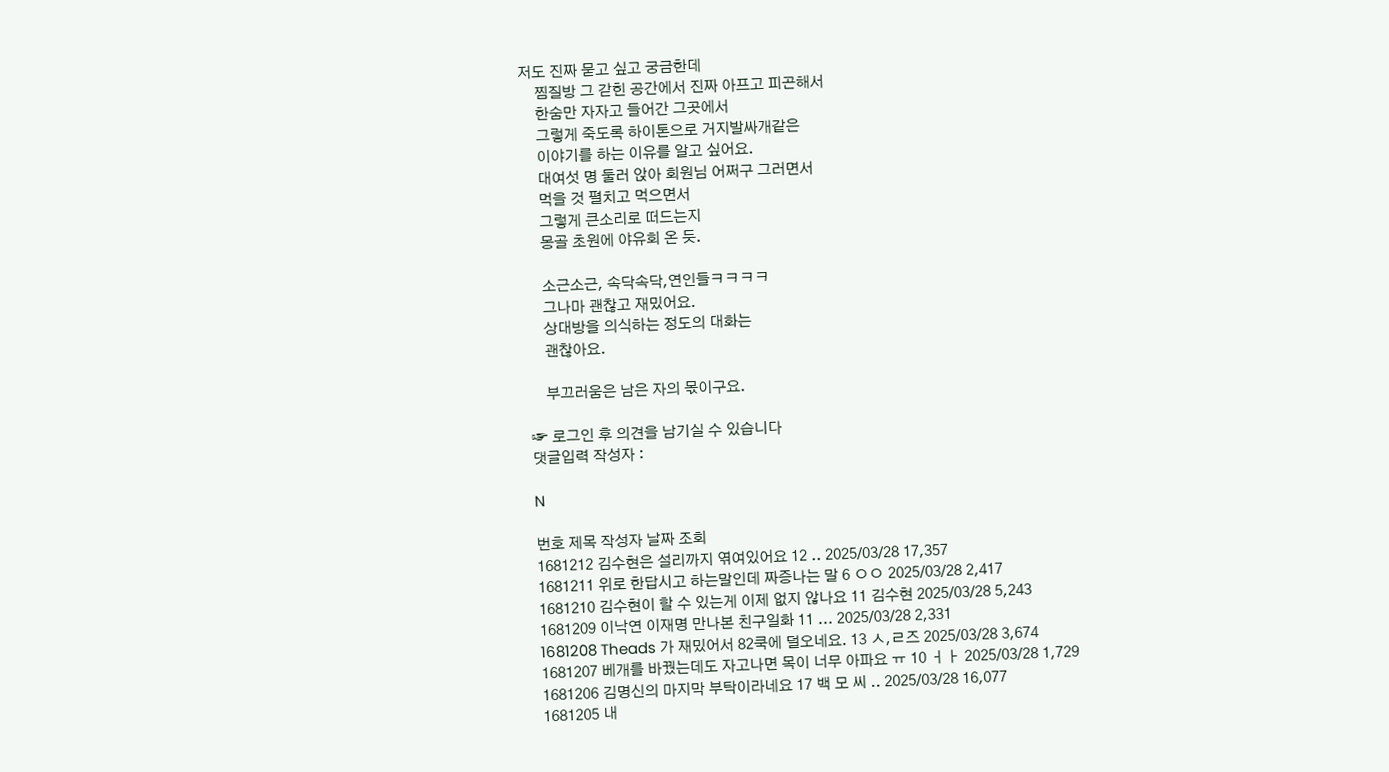저도 진짜 묻고 싶고 궁금한데
    찜질방 그 갇힌 공간에서 진짜 아프고 피곤해서
    한숨만 자자고 들어간 그곳에서
    그렇게 죽도록 하이톤으로 거지발싸개같은
    이야기를 하는 이유를 알고 싶어요.
    대여섯 명 둘러 앉아 회원님 어쩌구 그러면서
    먹을 것 펼치고 먹으면서
    그렇게 큰소리로 떠드는지
    몽골 초원에 야유회 온 듯.

    소근소근, 속닥속닥,연인들ㅋㅋㅋㅋ
    그나마 괜찮고 재밌어요.
    상대방을 의식하는 정도의 대화는
    괜찮아요.

    부끄러움은 남은 자의 몫이구요.

☞ 로그인 후 의견을 남기실 수 있습니다
댓글입력 작성자 :

N

번호 제목 작성자 날짜 조회
1681212 김수현은 설리까지 엮여있어요 12 .. 2025/03/28 17,357
1681211 위로 한답시고 하는말인데 짜증나는 말 6 ㅇㅇ 2025/03/28 2,417
1681210 김수현이 할 수 있는게 이제 없지 않나요 11 김수현 2025/03/28 5,243
1681209 이낙연 이재명 만나본 친구일화 11 ... 2025/03/28 2,331
1681208 Theads 가 재밌어서 82쿡에 덜오네요. 13 ㅅ,ㄹ즈 2025/03/28 3,674
1681207 베개를 바꿨는데도 자고나면 목이 너무 아파요 ㅠ 10 ㅓㅏ 2025/03/28 1,729
1681206 김명신의 마지막 부탁이라네요 17 백 모 씨 .. 2025/03/28 16,077
1681205 내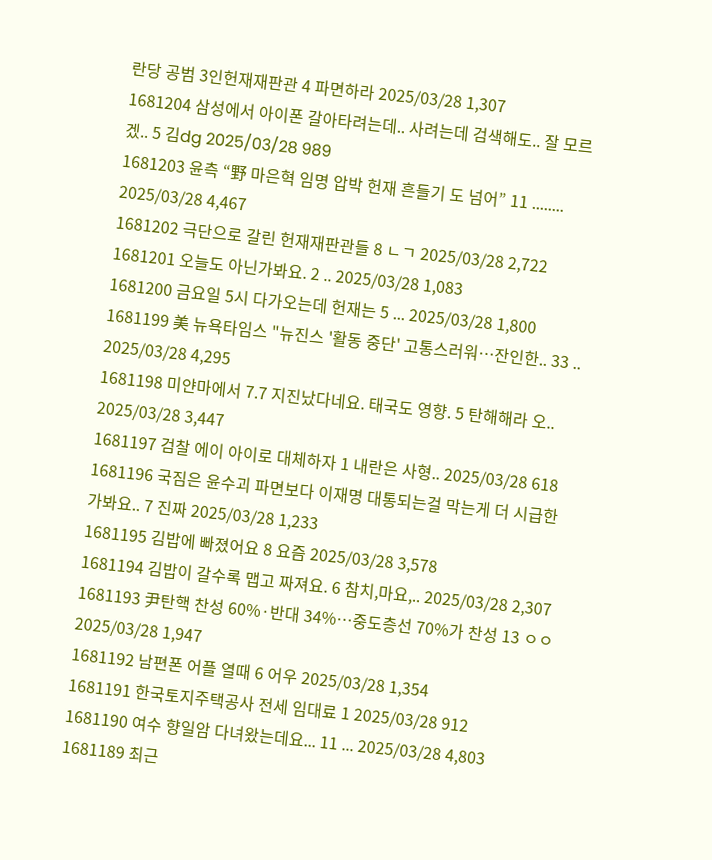란당 공범 3인헌재재판관 4 파면하라 2025/03/28 1,307
1681204 삼성에서 아이폰 갈아타려는데.. 사려는데 검색해도.. 잘 모르겠.. 5 김dg 2025/03/28 989
1681203 윤측 “野 마은혁 임명 압박 헌재 흔들기 도 넘어” 11 ........ 2025/03/28 4,467
1681202 극단으로 갈린 헌재재판관들 8 ㄴㄱ 2025/03/28 2,722
1681201 오늘도 아닌가봐요. 2 .. 2025/03/28 1,083
1681200 금요일 5시 다가오는데 헌재는 5 ... 2025/03/28 1,800
1681199 美 뉴욕타임스 "뉴진스 '활동 중단' 고통스러워…잔인한.. 33 .. 2025/03/28 4,295
1681198 미얀마에서 7.7 지진났다네요. 태국도 영향. 5 탄해해라 오.. 2025/03/28 3,447
1681197 검찰 에이 아이로 대체하자 1 내란은 사형.. 2025/03/28 618
1681196 국짐은 윤수괴 파면보다 이재명 대통되는걸 막는게 더 시급한가봐요.. 7 진짜 2025/03/28 1,233
1681195 김밥에 빠졌어요 8 요즘 2025/03/28 3,578
1681194 김밥이 갈수록 맵고 짜져요. 6 참치,마요,.. 2025/03/28 2,307
1681193 尹탄핵 찬성 60%·반대 34%…중도층선 70%가 찬성 13 ㅇㅇ 2025/03/28 1,947
1681192 남편폰 어플 열때 6 어우 2025/03/28 1,354
1681191 한국토지주택공사 전세 임대료 1 2025/03/28 912
1681190 여수 향일암 다녀왔는데요... 11 ... 2025/03/28 4,803
1681189 최근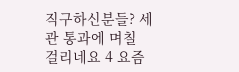직구하신분들? 세관 통과에 며칠 걸리네요 4 요즘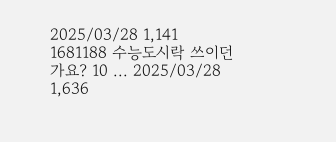2025/03/28 1,141
1681188 수능도시락 쓰이던가요? 10 ... 2025/03/28 1,636